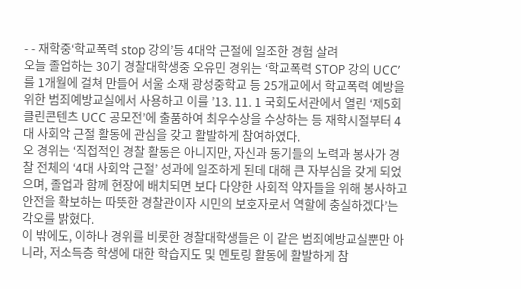- - 재학중‘학교폭력 stop 강의’등 4대악 근절에 일조한 경험 살려
오늘 졸업하는 30기 경찰대학생중 오유민 경위는 ‘학교폭력 STOP 강의 UCC’를 1개월에 걸쳐 만들어 서울 소재 광성중학교 등 25개교에서 학교폭력 예방을 위한 범죄예방교실에서 사용하고 이를 ’13. 11. 1 국회도서관에서 열린 ‘제5회 클린콘텐츠 UCC 공모전’에 출품하여 최우수상을 수상하는 등 재학시절부터 4대 사회악 근절 활동에 관심을 갖고 활발하게 참여하였다.
오 경위는 ‘직접적인 경찰 활동은 아니지만, 자신과 동기들의 노력과 봉사가 경찰 전체의 ‘4대 사회악 근절’ 성과에 일조하게 된데 대해 큰 자부심을 갖게 되었으며, 졸업과 함께 현장에 배치되면 보다 다양한 사회적 약자들을 위해 봉사하고 안전을 확보하는 따뜻한 경찰관이자 시민의 보호자로서 역할에 충실하겠다’는 각오를 밝혔다.
이 밖에도, 이하나 경위를 비롯한 경찰대학생들은 이 같은 범죄예방교실뿐만 아니라, 저소득층 학생에 대한 학습지도 및 멘토링 활동에 활발하게 참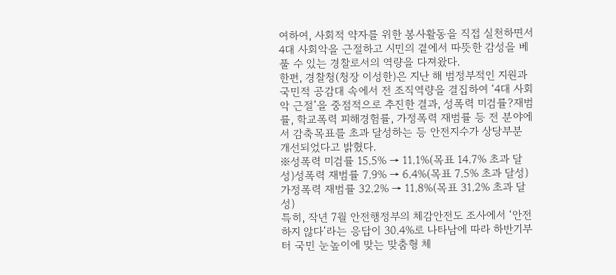여하여, 사회적 약자를 위한 봉사활동을 직접 실천하면서 4대 사회악을 근절하고 시민의 곁에서 따뜻한 감성을 베풀 수 있는 경찰로서의 역량을 다져왔다.
한편, 경찰청(청장 이성한)은 지난 해 범정부적인 지원과 국민적 공감대 속에서 전 조직역량을 결집하여 ‘4대 사회악 근절’을 중점적으로 추진한 결과, 성폭력 미검률?재범률, 학교폭력 피해경험률, 가정폭력 재범률 등 전 분야에서 감축목표를 초과 달성하는 등 안전지수가 상당부분 개선되었다고 밝혔다.
※성폭력 미검률 15.5% → 11.1%(목표 14.7% 초과 달성)성폭력 재범률 7.9% → 6.4%(목표 7.5% 초과 달성)가정폭력 재범률 32.2% → 11.8%(목표 31.2% 초과 달성)
특히, 작년 7월 안전행정부의 체감안전도 조사에서 ‘안전하지 않다’라는 응답이 30.4%로 나타남에 따라 하반기부터 국민 눈높이에 맞는 맞춤형 체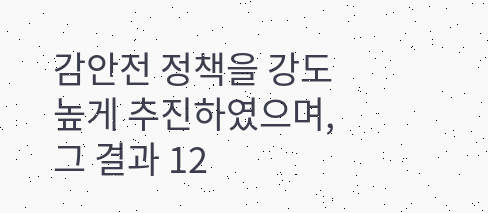감안전 정책을 강도높게 추진하였으며, 그 결과 12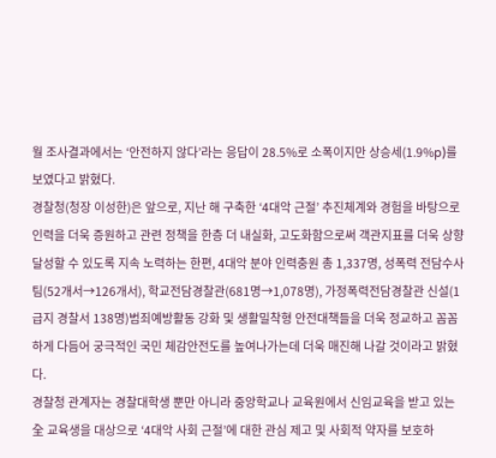월 조사결과에서는 ‘안전하지 않다’라는 응답이 28.5%로 소폭이지만 상승세(1.9%p)를 보였다고 밝혔다.
경찰청(청장 이성한)은 앞으로, 지난 해 구축한 ‘4대악 근절’ 추진체계와 경험을 바탕으로 인력을 더욱 증원하고 관련 정책을 한층 더 내실화, 고도화함으로써 객관지표를 더욱 상향 달성할 수 있도록 지속 노력하는 한편, 4대악 분야 인력충원 총 1,337명, 성폭력 전담수사팀(52개서→126개서), 학교전담경찰관(681명→1,078명), 가정폭력전담경찰관 신설(1급지 경찰서 138명)범죄예방활동 강화 및 생활밀착형 안전대책들을 더욱 정교하고 꼼꼼하게 다듬어 궁극적인 국민 체감안전도를 높여나가는데 더욱 매진해 나갈 것이라고 밝혔다.
경찰청 관계자는 경찰대학생 뿐만 아니라 중앙학교나 교육원에서 신임교육을 받고 있는 全 교육생을 대상으로 ‘4대악 사회 근절’에 대한 관심 제고 및 사회적 약자를 보호하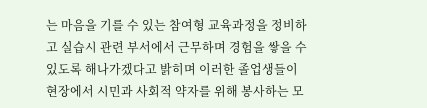는 마음을 기를 수 있는 참여형 교육과정을 정비하고 실습시 관련 부서에서 근무하며 경험을 쌓을 수 있도록 해나가겠다고 밝히며 이러한 졸업생들이 현장에서 시민과 사회적 약자를 위해 봉사하는 모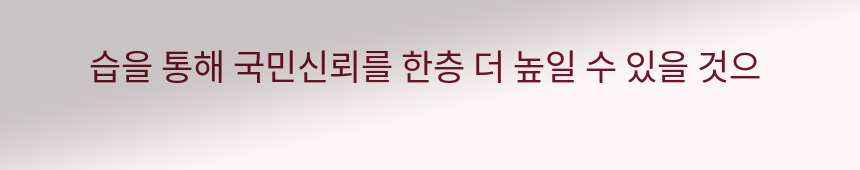습을 통해 국민신뢰를 한층 더 높일 수 있을 것으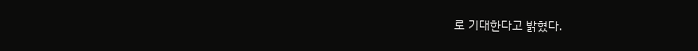로 기대한다고 밝혔다.